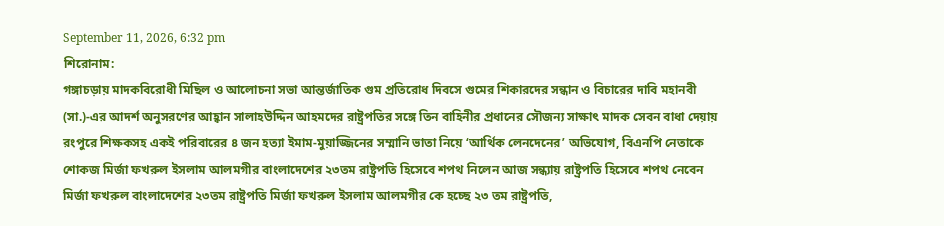September 11, 2026, 6:32 pm
শিরোনাম:
গঙ্গাচড়ায় মাদকবিরোধী মিছিল ও আলোচনা সভা আন্তর্জাতিক গুম প্রতিরোধ দিবসে গুমের শিকারদের সন্ধান ও বিচারের দাবি মহানবী (সা.)-এর আদর্শ অনুসরণের আহ্বান সালাহউদ্দিন আহমদের রাষ্ট্রপতির সঙ্গে তিন বাহিনীর প্রধানের সৌজন্য সাক্ষাৎ মাদক সেবন বাধা দেয়ায় রংপুরে শিক্ষকসহ একই পরিবারের ৪ জন হত্যা ইমাম-মুয়াজ্জিনের সম্মানি ভাতা নিয়ে ‘আর্থিক লেনদেনের’ অভিযোগ, বিএনপি নেতাকে শোকজ মির্জা ফখরুল ইসলাম আলমগীর বাংলাদেশের ২৩তম রাষ্ট্রপতি হিসেবে শপথ নিলেন আজ সন্ধ্যায় রাষ্ট্রপতি হিসেবে শপথ নেবেন মির্জা ফখরুল বাংলাদেশের ২৩তম রাষ্ট্রপতি মির্জা ফখরুল ইসলাম আলমগীর কে হচ্ছে ২৩ তম রাষ্ট্রপতি,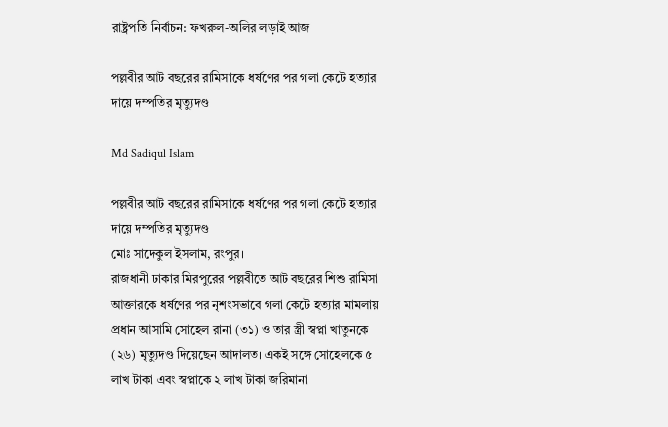রাষ্ট্রপতি নির্বাচন: ফখরুল-অলির লড়াই আজ

পল্লবীর আট বছরের রামিসাকে ধর্ষণের পর গলা কেটে হত্যার দায়ে দম্পতির মৃত্যুদণ্ড

Md Sadiqul Islam

পল্লবীর আট বছরের রামিসাকে ধর্ষণের পর গলা কেটে হত্যার দায়ে দম্পতির মৃত্যুদণ্ড
মোঃ সাদেকুল ইসলাম, রংপুর।
রাজধানী ঢাকার মিরপুরের পল্লবীতে আট বছরের শিশু রামিসা আক্তারকে ধর্ষণের পর নৃশংসভাবে গলা কেটে হত্যার মামলায় প্রধান আসামি সোহেল রানা (৩১) ও তার স্ত্রী স্বপ্না খাতুনকে (২৬) মৃত্যুদণ্ড দিয়েছেন আদালত। একই সঙ্গে সোহেলকে ৫ লাখ টাকা এবং স্বপ্নাকে ২ লাখ টাকা জরিমানা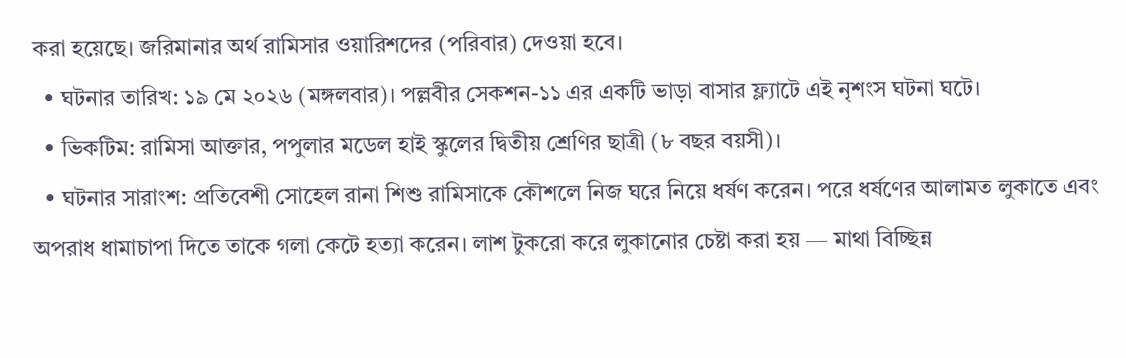করা হয়েছে। জরিমানার অর্থ রামিসার ওয়ারিশদের (পরিবার) দেওয়া হবে।
  • ঘটনার তারিখ: ১৯ মে ২০২৬ (মঙ্গলবার)। পল্লবীর সেকশন-১১ এর একটি ভাড়া বাসার ফ্ল্যাটে এই নৃশংস ঘটনা ঘটে।
  • ভিকটিম: রামিসা আক্তার, পপুলার মডেল হাই স্কুলের দ্বিতীয় শ্রেণির ছাত্রী (৮ বছর বয়সী)।
  • ঘটনার সারাংশ: প্রতিবেশী সোহেল রানা শিশু রামিসাকে কৌশলে নিজ ঘরে নিয়ে ধর্ষণ করেন। পরে ধর্ষণের আলামত লুকাতে এবং অপরাধ ধামাচাপা দিতে তাকে গলা কেটে হত্যা করেন। লাশ টুকরো করে লুকানোর চেষ্টা করা হয় — মাথা বিচ্ছিন্ন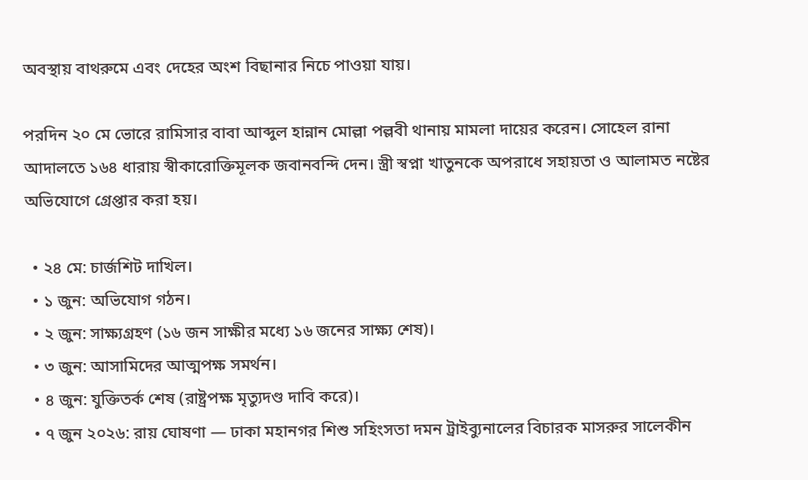অবস্থায় বাথরুমে এবং দেহের অংশ বিছানার নিচে পাওয়া যায়।

পরদিন ২০ মে ভোরে রামিসার বাবা আব্দুল হান্নান মোল্লা পল্লবী থানায় মামলা দায়ের করেন। সোহেল রানা আদালতে ১৬৪ ধারায় স্বীকারোক্তিমূলক জবানবন্দি দেন। স্ত্রী স্বপ্না খাতুনকে অপরাধে সহায়তা ও আলামত নষ্টের অভিযোগে গ্রেপ্তার করা হয়।

  • ২৪ মে: চার্জশিট দাখিল।
  • ১ জুন: অভিযোগ গঠন।
  • ২ জুন: সাক্ষ্যগ্রহণ (১৬ জন সাক্ষীর মধ্যে ১৬ জনের সাক্ষ্য শেষ)।
  • ৩ জুন: আসামিদের আত্মপক্ষ সমর্থন।
  • ৪ জুন: যুক্তিতর্ক শেষ (রাষ্ট্রপক্ষ মৃত্যুদণ্ড দাবি করে)।
  • ৭ জুন ২০২৬: রায় ঘোষণা — ঢাকা মহানগর শিশু সহিংসতা দমন ট্রাইব্যুনালের বিচারক মাসরুর সালেকীন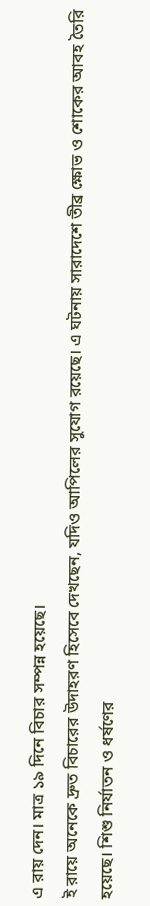এ রায় দেন। মাত্র ১৯ দিনে বিচার সম্পন্ন হয়েছে।
ই রায়ে অনেকে দ্রুত বিচারের উদাহরণ হিসেবে দেখছেন, যদিও আপিলের সুযোগ রয়েছে। এ ঘটনায় সারাদেশে তীব্র ক্ষোভ ও শোকের আবহ তৈরি হয়েছে। শিশু নির্যাতন ও ধর্ষণের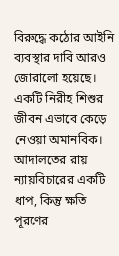বিরুদ্ধে কঠোর আইনি ব্যবস্থার দাবি আরও জোরালো হয়েছে।
একটি নিরীহ শিশুর জীবন এভাবে কেড়ে নেওয়া অমানবিক। আদালতের রায় ন্যায়বিচারের একটি ধাপ, কিন্তু ক্ষতি পূরণের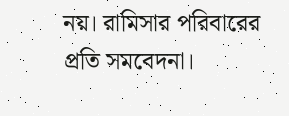নয়। রামিসার পরিবারের প্রতি সমবেদনা।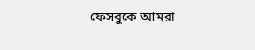ফেসবুকে আমরা